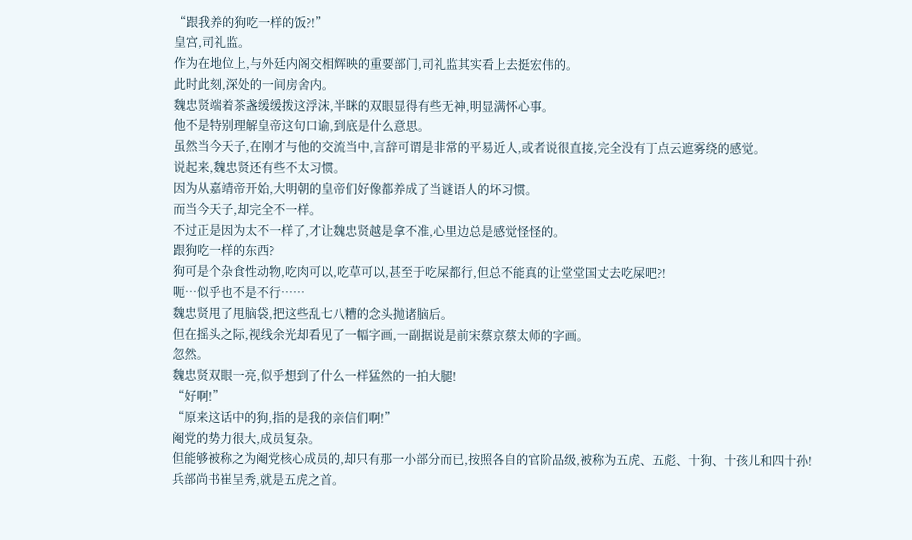“跟我养的狗吃一样的饭?!”
皇宫,司礼监。
作为在地位上,与外廷内阁交相辉映的重要部门,司礼监其实看上去挺宏伟的。
此时此刻,深处的一间房舍内。
魏忠贤端着茶盏缓缓拨这浮沫,半眯的双眼显得有些无神,明显满怀心事。
他不是特别理解皇帝这句口谕,到底是什么意思。
虽然当今天子,在刚才与他的交流当中,言辞可谓是非常的平易近人,或者说很直接,完全没有丁点云遮雾绕的感觉。
说起来,魏忠贤还有些不太习惯。
因为从嘉靖帝开始,大明朝的皇帝们好像都养成了当谜语人的坏习惯。
而当今天子,却完全不一样。
不过正是因为太不一样了,才让魏忠贤越是拿不准,心里边总是感觉怪怪的。
跟狗吃一样的东西?
狗可是个杂食性动物,吃肉可以,吃草可以,甚至于吃屎都行,但总不能真的让堂堂国丈去吃屎吧?!
呃…似乎也不是不行……
魏忠贤甩了甩脑袋,把这些乱七八糟的念头抛诸脑后。
但在摇头之际,视线余光却看见了一幅字画,一副据说是前宋蔡京蔡太师的字画。
忽然。
魏忠贤双眼一亮,似乎想到了什么一样猛然的一拍大腿!
“好啊!”
“原来这话中的狗,指的是我的亲信们啊!”
阉党的势力很大,成员复杂。
但能够被称之为阉党核心成员的,却只有那一小部分而已,按照各自的官阶品级,被称为五虎、五彪、十狗、十孩儿和四十孙!
兵部尚书崔呈秀,就是五虎之首。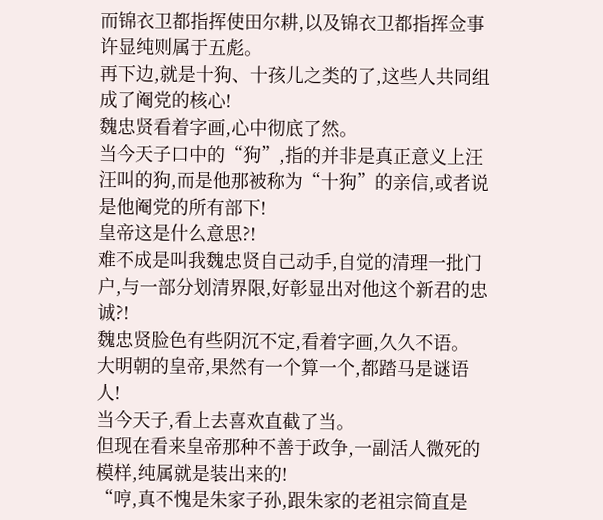而锦衣卫都指挥使田尔耕,以及锦衣卫都指挥佥事许显纯则属于五彪。
再下边,就是十狗、十孩儿之类的了,这些人共同组成了阉党的核心!
魏忠贤看着字画,心中彻底了然。
当今天子口中的“狗”,指的并非是真正意义上汪汪叫的狗,而是他那被称为“十狗”的亲信,或者说是他阉党的所有部下!
皇帝这是什么意思?!
难不成是叫我魏忠贤自己动手,自觉的清理一批门户,与一部分划清界限,好彰显出对他这个新君的忠诚?!
魏忠贤脸色有些阴沉不定,看着字画,久久不语。
大明朝的皇帝,果然有一个算一个,都踏马是谜语人!
当今天子,看上去喜欢直截了当。
但现在看来皇帝那种不善于政争,一副活人微死的模样,纯属就是装出来的!
“哼,真不愧是朱家子孙,跟朱家的老祖宗简直是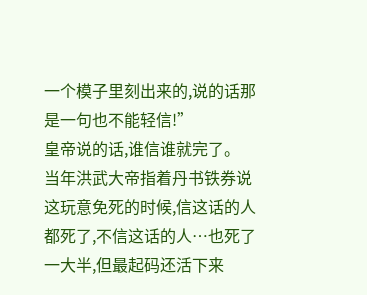一个模子里刻出来的,说的话那是一句也不能轻信!”
皇帝说的话,谁信谁就完了。
当年洪武大帝指着丹书铁券说这玩意免死的时候,信这话的人都死了,不信这话的人…也死了一大半,但最起码还活下来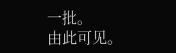一批。
由此可见。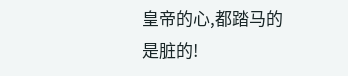皇帝的心,都踏马的是脏的!